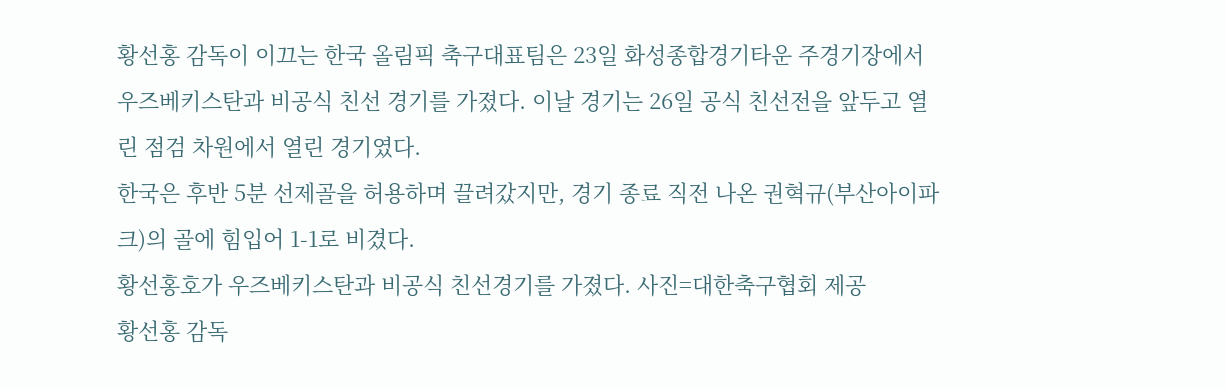황선홍 감독이 이끄는 한국 올림픽 축구대표팀은 23일 화성종합경기타운 주경기장에서 우즈베키스탄과 비공식 친선 경기를 가졌다. 이날 경기는 26일 공식 친선전을 앞두고 열린 점검 차원에서 열린 경기였다.
한국은 후반 5분 선제골을 허용하며 끌려갔지만, 경기 종료 직전 나온 권혁규(부산아이파크)의 골에 힘입어 1-1로 비겼다.
황선홍호가 우즈베키스탄과 비공식 친선경기를 가졌다. 사진=대한축구협회 제공
황선홍 감독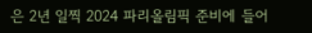은 2년 일찍 2024 파리올림픽 준비에 들어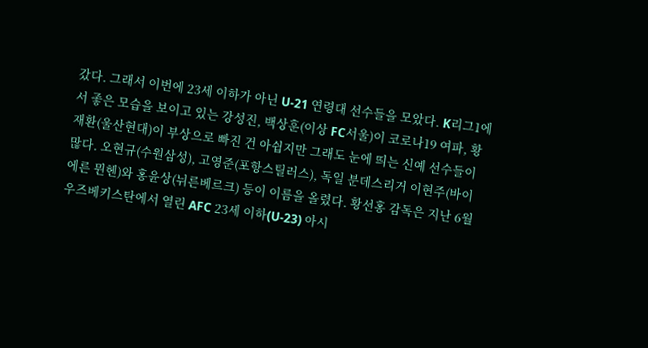갔다. 그래서 이번에 23세 이하가 아닌 U-21 연령대 선수들을 모았다. K리그1에서 좋은 모습을 보이고 있는 강성진, 백상훈(이상 FC서울)이 코로나19 여파, 황재환(울산현대)이 부상으로 빠진 건 아쉽지만 그래도 눈에 띄는 신예 선수들이 많다. 오현규(수원삼성), 고영준(포항스틸러스), 독일 분데스리거 이현주(바이에른 뮌헨)와 홍윤상(뉘른베르크) 등이 이름을 올렸다. 황선홍 감독은 지난 6월 우즈베키스탄에서 열린 AFC 23세 이하(U-23) 아시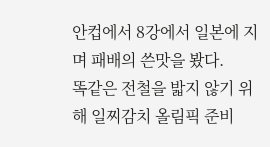안컵에서 8강에서 일본에 지며 패배의 쓴맛을 봤다.
똑같은 전철을 밟지 않기 위해 일찌감치 올림픽 준비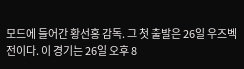모드에 들어간 황선홍 감독. 그 첫 출발은 26일 우즈벡전이다. 이 경기는 26일 오후 8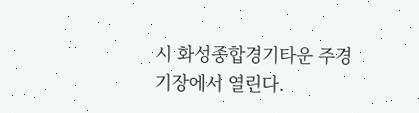시 화성종합경기타운 주경기장에서 열린다.